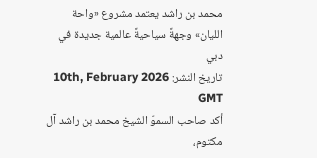محمد بن راشد يعتمد مشروع «واحة الليان» وجهةً سياحيةً عالمية جديدة في دبي
تاريخ النشر: 10th, February 2026 GMT
أكد صاحب السموّ الشيخ محمد بن راشد آل مكتوم،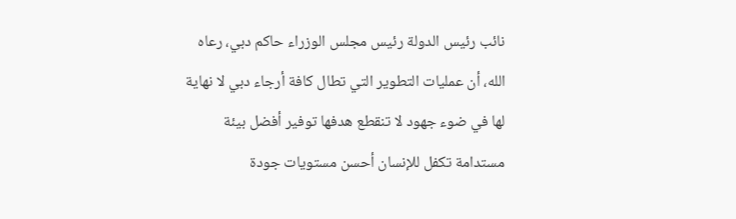نائب رئيس الدولة رئيس مجلس الوزراء حاكم دبي، رعاه الله، أن عمليات التطوير التي تطال كافة أرجاء دبي لا نهاية لها في ضوء جهود لا تنقطع هدفها توفير أفضل بيئة مستدامة تكفل للإنسان أحسن مستويات جودة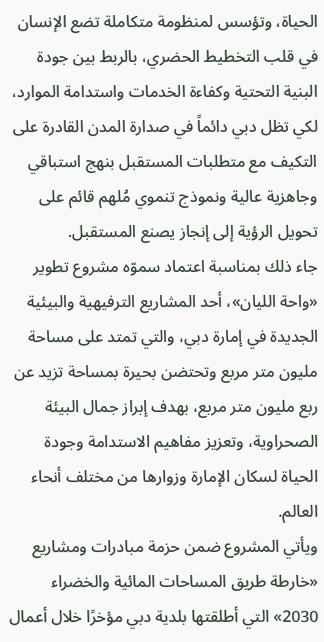الحياة، وتؤسس لمنظومة متكاملة تضع الإنسان في قلب التخطيط الحضري، بالربط بين جودة البنية التحتية وكفاءة الخدمات واستدامة الموارد، لكي تظل دبي دائماً في صدارة المدن القادرة على التكيف مع متطلبات المستقبل بنهج استباقي وجاهزية عالية ونموذج تنموي مُلهم قائم على تحويل الرؤية إلى إنجاز يصنع المستقبل.
جاء ذلك بمناسبة اعتماد سموّه مشروع تطوير «واحة الليان»، أحد المشاريع الترفيهية والبيئية الجديدة في إمارة دبي، والتي تمتد على مساحة مليون متر مربع وتحتضن بحيرة بمساحة تزيد عن ربع مليون متر مربع، بهدف إبراز جمال البيئة الصحراوية، وتعزيز مفاهيم الاستدامة وجودة الحياة لسكان الإمارة وزوارها من مختلف أنحاء العالم.
ويأتي المشروع ضمن حزمة مبادرات ومشاريع «خارطة طريق المساحات المائية والخضراء 2030» التي أطلقتها بلدية دبي مؤخرًا خلال أعمال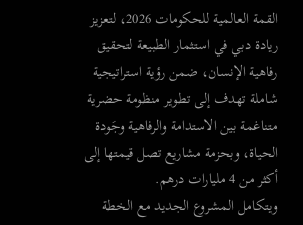القمة العالمية للحكومات 2026، لتعزيز ريادة دبي في استثمار الطبيعة لتحقيق رفاهية الإنسان، ضمن رؤية استراتيجية شاملة تهدف إلى تطوير منظومة حضرية متناغمة بين الاستدامة والرفاهية وجَودة الحياة، وبحزمة مشاريع تصل قيمتها إلى أكثر من 4 مليارات درهم.
ويتكامل المشروع الجديد مع الخطة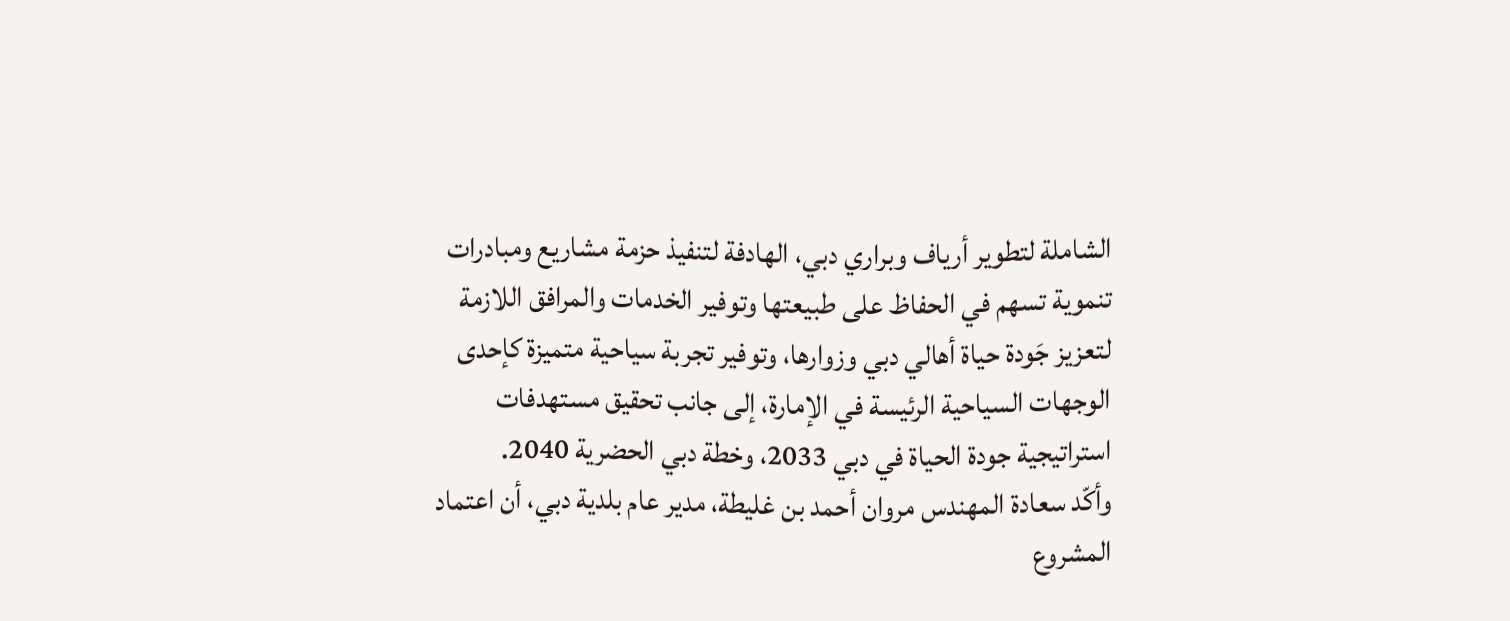الشاملة لتطوير أرياف وبراري دبي، الهادفة لتنفيذ حزمة مشاريع ومبادرات تنموية تسهم في الحفاظ على طبيعتها وتوفير الخدمات والمرافق اللازمة لتعزيز جَودة حياة أهالي دبي وزوارها، وتوفير تجربة سياحية متميزة كإحدى الوجهات السياحية الرئيسة في الإمارة، إلى جانب تحقيق مستهدفات استراتيجية جودة الحياة في دبي 2033، وخطة دبي الحضرية 2040.
وأكّد سعادة المهندس مروان أحمد بن غليطة، مدير عام بلدية دبي، أن اعتماد المشروع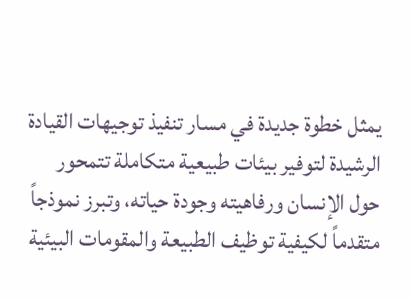يمثل خطوة جديدة في مسار تنفيذ توجيهات القيادة الرشيدة لتوفير بيئات طبيعية متكاملة تتمحور حول الإنسان ورفاهيته وجودة حياته، وتبرز نموذجاً متقدماً لكيفية توظيف الطبيعة والمقومات البيئية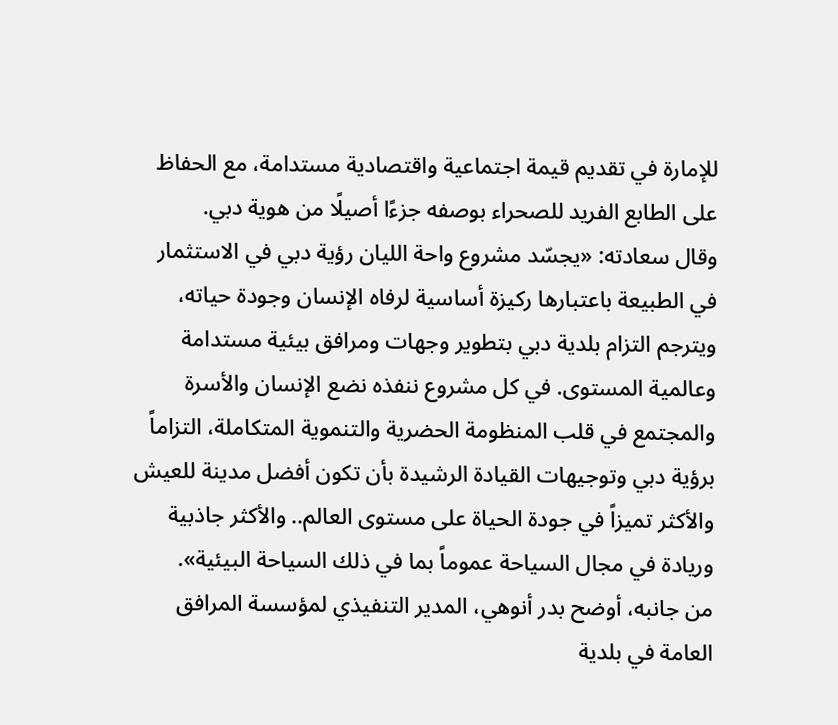للإمارة في تقديم قيمة اجتماعية واقتصادية مستدامة، مع الحفاظ على الطابع الفريد للصحراء بوصفه جزءًا أصيلًا من هوية دبي.
وقال سعادته: «يجسّد مشروع واحة الليان رؤية دبي في الاستثمار في الطبيعة باعتبارها ركيزة أساسية لرفاه الإنسان وجودة حياته، ويترجم التزام بلدية دبي بتطوير وجهات ومرافق بيئية مستدامة وعالمية المستوى. في كل مشروع ننفذه نضع الإنسان والأسرة والمجتمع في قلب المنظومة الحضرية والتنموية المتكاملة، التزاماً برؤية دبي وتوجيهات القيادة الرشيدة بأن تكون أفضل مدينة للعيش والأكثر تميزاً في جودة الحياة على مستوى العالم.. والأكثر جاذبية وريادة في مجال السياحة عموماً بما في ذلك السياحة البيئية».
من جانبه، أوضح بدر أنوهي، المدير التنفيذي لمؤسسة المرافق العامة في بلدية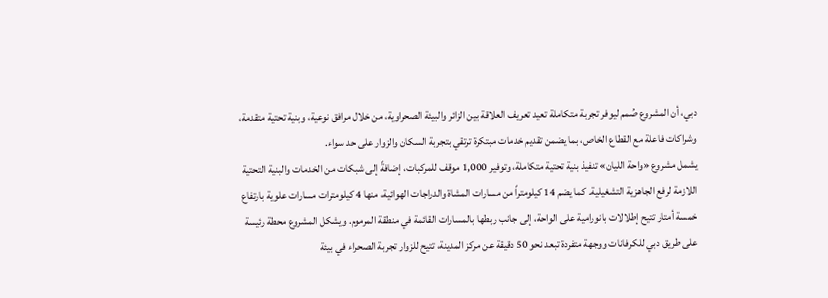دبي، أن المشروع صُمم ليوفر تجربة متكاملة تعيد تعريف العلاقة بين الزائر والبيئة الصحراوية، من خلال مرافق نوعية، وبنية تحتية متقدمة، وشراكات فاعلة مع القطاع الخاص، بما يضمن تقديم خدمات مبتكرة ترتقي بتجربة السكان والزوار على حد سواء.
يشمل مشروع «واحة الليان» تنفيذ بنية تحتية متكاملة، وتوفير 1,000 موقف للمركبات، إضافةً إلى شبكات من الخدمات والبنية التحتية اللازمة لرفع الجاهزية التشغيلية. كما يضم 14 كيلومتراً من مسارات المشاة والدراجات الهوائية، منها 4 كيلومترات مسارات علوية بارتفاع خمسة أمتار تتيح إطلالات بانورامية على الواحة، إلى جانب ربطها بالمسارات القائمة في منطقة المرموم. ويشكل المشروع محطة رئيسة على طريق دبي للكرفانات ووجهة متفردة تبعد نحو 50 دقيقة عن مركز المدينة، تتيح للزوار تجربة الصحراء في بيئة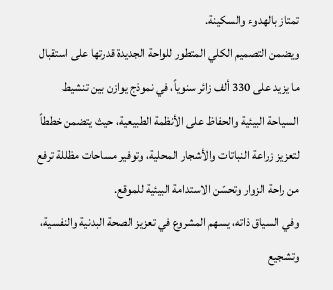تمتاز بالهدوء والسكينة.
ويضمن التصميم الكلي المتطور للواحة الجديدة قدرتها على استقبال ما يزيد على 330 ألف زائر سنوياً، في نموذج يوازن بين تنشيط السياحة البيئية والحفاظ على الأنظمة الطبيعية، حيث يتضمن خططاً لتعزيز زراعة النباتات والأشجار المحلية، وتوفير مساحات مظللة ترفع من راحة الزوار وتحسّن الاستدامة البيئية للموقع.
وفي السياق ذاته، يسهم المشروع في تعزيز الصحة البدنية والنفسية، وتشجيع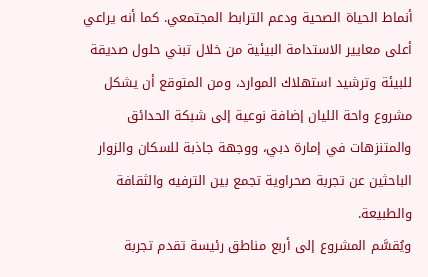أنماط الحياة الصحية ودعم الترابط المجتمعي. كما أنه يراعي أعلى معايير الاستدامة البيئية من خلال تبني حلول صديقة للبيئة وترشيد استهلاك الموارد، ومن المتوقع أن يشكل مشروع واحة الليان إضافة نوعية إلى شبكة الحدائق والمتنزهات في إمارة دبي، ووجهة جاذبة للسكان والزوار الباحثين عن تجربة صحراوية تجمع بين الترفيه والثقافة والطبيعة.
ويُقسَّم المشروع إلى أربع مناطق رئيسة تقدم تجربة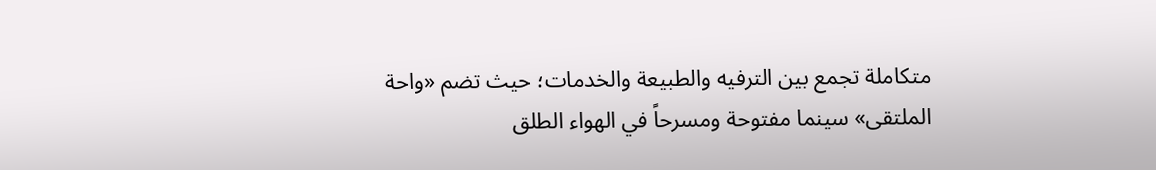متكاملة تجمع بين الترفيه والطبيعة والخدمات؛ حيث تضم «واحة الملتقى» سينما مفتوحة ومسرحاً في الهواء الطلق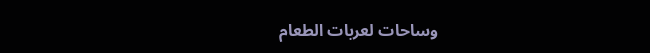وساحات لعربات الطعام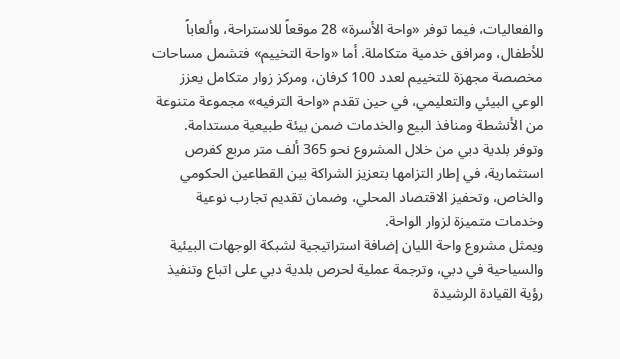والفعاليات، فيما توفر «واحة الأسرة» 28 موقعاً للاستراحة، وألعاباً للأطفال، ومرافق خدمية متكاملة. أما «واحة التخييم» فتشمل مساحات مخصصة مجهزة للتخييم لعدد 100 كرفان، ومركز زوار متكامل يعزز الوعي البيئي والتعليمي، في حين تقدم «واحة الترفيه» مجموعة متنوعة من الأنشطة ومنافذ البيع والخدمات ضمن بيئة طبيعية مستدامة.
وتوفر بلدية دبي من خلال المشروع نحو 365 ألف متر مربع كفرص استثمارية، في إطار التزامها بتعزيز الشراكة بين القطاعين الحكومي والخاص، وتحفيز الاقتصاد المحلي، وضمان تقديم تجارب نوعية وخدمات متميزة لزوار الواحة.
ويمثل مشروع واحة الليان إضافة استراتيجية لشبكة الوجهات البيئية والسياحية في دبي، وترجمة عملية لحرص بلدية دبي على اتباع وتنفيذ رؤية القيادة الرشيدة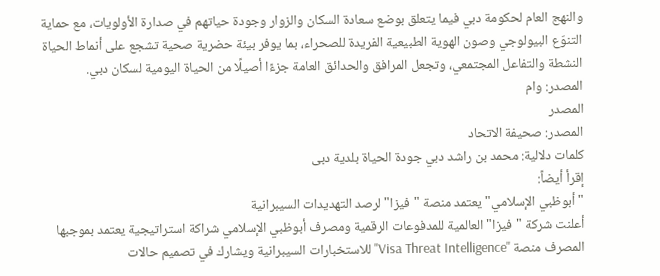والنهج العام لحكومة دبي فيما يتعلق بوضع سعادة السكان والزوار وجودة حياتهم في صدارة الأولويات، مع حماية التنوّع البيولوجي وصون الهوية الطبيعية الفريدة للصحراء، بما يوفر بيئة حضرية صحية تشجع على أنماط الحياة النشطة والتفاعل المجتمعي، وتجعل المرافق والحدائق العامة جزءًا أصيلًا من الحياة اليومية لسكان دبي.
المصدر: وام
المصدر
المصدر: صحيفة الاتحاد
كلمات دلالية: محمد بن راشد دبي جودة الحیاة بلدیة دبی
إقرأ أيضاً:
"أبوظبي الإسلامي" يعتمد منصة "فيزا" لرصد التهديدات السيبرانية
أعلنت شركة "فيزا" العالمية للمدفوعات الرقمية ومصرف أبوظبي الإسلامي شراكة استراتيجية يعتمد بموجبها المصرف منصة "Visa Threat Intelligence" للاستخبارات السيبرانية ويشارك في تصميم حالات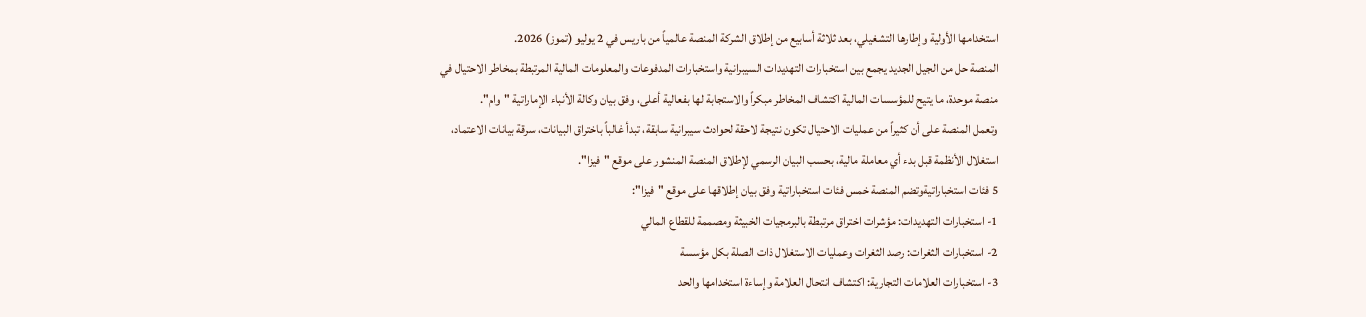استخدامها الأولية وإطارها التشغيلي، بعد ثلاثة أسابيع من إطلاق الشركة المنصة عالمياً من باريس في 2 يوليو (تموز) 2026.
المنصة حل من الجيل الجديد يجمع بين استخبارات التهديدات السيبرانية واستخبارات المدفوعات والمعلومات المالية المرتبطة بمخاطر الاحتيال في منصة موحدة، ما يتيح للمؤسسات المالية اكتشاف المخاطر مبكراً والاستجابة لها بفعالية أعلى، وفق بيان وكالة الأنباء الإماراتية "وام".
وتعمل المنصة على أن كثيراً من عمليات الاحتيال تكون نتيجة لاحقة لحوادث سيبرانية سابقة، تبدأ غالباً باختراق البيانات، سرقة بيانات الاعتماد، استغلال الأنظمة قبل بدء أي معاملة مالية، بحسب البيان الرسمي لإطلاق المنصة المنشور على موقع "فيزا".
5 فئات استخباراتيةوتضم المنصة خمس فئات استخباراتية وفق بيان إطلاقها على موقع "فيزا":
1- استخبارات التهديدات: مؤشرات اختراق مرتبطة بالبرمجيات الخبيثة ومصممة للقطاع المالي
2- استخبارات الثغرات: رصد الثغرات وعمليات الاستغلال ذات الصلة بكل مؤسسة
3- استخبارات العلامات التجارية: اكتشاف انتحال العلامة وإساءة استخدامها والحد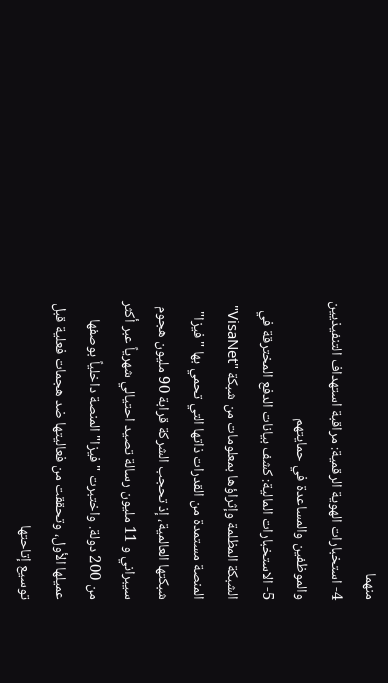منهما
4- استخبارات الهوية الرقمية: مراقبة استهداف التنفيذيين والموظفين والمساعدة في حمايتهم
5- الاستخبارات المالية: كشف بيانات الدفع المخترقة في الشبكة المظلمة وإثراؤها بمعلومات من شبكة "VisaNet"
المنصة مستمدة من القدرات ذاتها التي تحمي بها "فيزا" شبكتها العالمية، إذ تحجب الشركة قرابة 90 مليون هجوم سيبراني و 11 مليون رسالة تصيد احتيالي شهرياً عبر أكثر من 200 دولة. واختبرت "فيزا" المنصة داخلياً بوصفها عميلها الأول، وتحققت من فعاليتها ضد هجمات فعلية قبل توسيع إتاحتها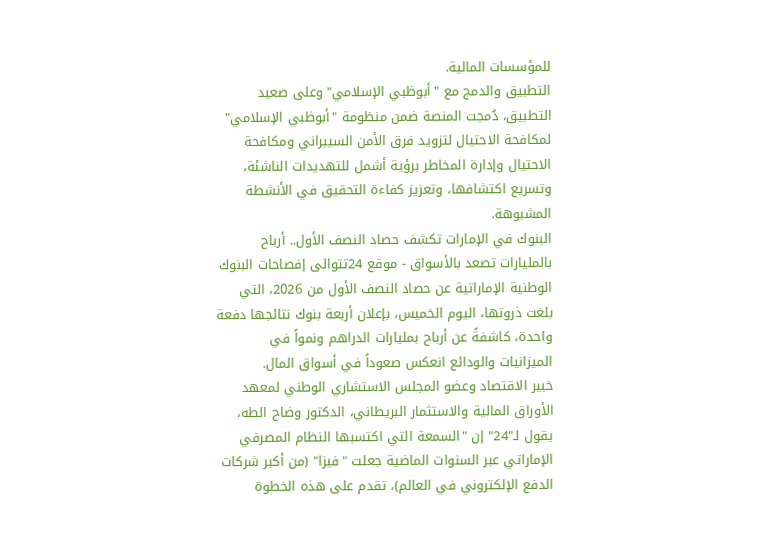للمؤسسات المالية.
التطبيق والدمج مع "أبوظبي الإسلامي"وعلى صعيد التطبيق، دُمجت المنصة ضمن منظومة "أبوظبي الإسلامي" لمكافحة الاحتيال لتزويد فرق الأمن السيبراني ومكافحة الاحتيال وإدارة المخاطر برؤية أشمل للتهديدات الناشئة، وتسريع اكتشافها، وتعزيز كفاءة التحقيق في الأنشطة المشبوهة.
البنوك في الإمارات تكشف حصاد النصف الأول.. أرباح بالمليارات تصعد بالأسواق - موقع 24تتوالى إفصاحات البنوك الوطنية الإماراتية عن حصاد النصف الأول من 2026، التي بلغت ذروتها، اليوم الخميس، بإعلان أربعة بنوك نتائجها دفعة واحدة، كاشفةً عن أرباح بمليارات الدراهم ونمواً في الميزانيات والودائع انعكس صعوداً في أسواق المال.
خبير الاقتصاد وعضو المجلس الاستشاري الوطني لمعهد الأوراق المالية والاستثمار البريطاني، الدكتور وضاح الطه، يقول لـ"24" إن "السمعة التي اكتسبها النظام المصرفي الإماراتي عبر السنوات الماضية جعلت "فيزا" (من أكبر شركات الدفع الإلكتروني في العالم)، تقدم على هذه الخطوة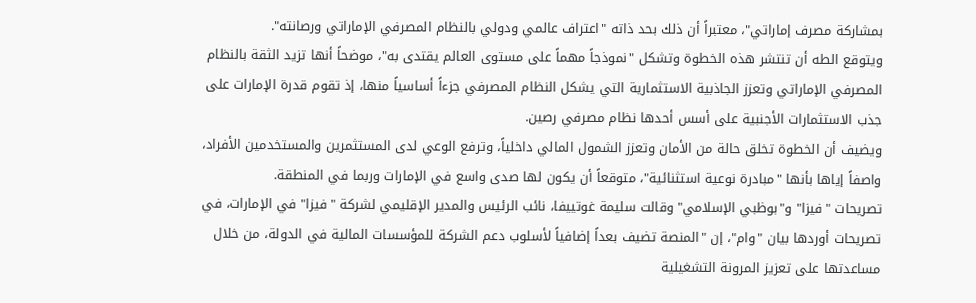بمشاركة مصرف إماراتي"، معتبراً أن ذلك بحد ذاته "اعتراف عالمي ودولي بالنظام المصرفي الإماراتي ورصانته".
ويتوقع الطه أن تنتشر هذه الخطوة وتشكل "نموذجاً مهماً على مستوى العالم يقتدى به"، موضحاً أنها تزيد الثقة بالنظام المصرفي الإماراتي وتعزز الجاذبية الاستثمارية التي يشكل النظام المصرفي جزءاً أساسياً منها، إذ تقوم قدرة الإمارات على جذب الاستثمارات الأجنبية على أسس أحدها نظام مصرفي رصين.
ويضيف أن الخطوة تخلق حالة من الأمان وتعزز الشمول المالي داخلياً، وترفع الوعي لدى المستثمرين والمستخدمين الأفراد، واصفاً إياها بأنها "مبادرة نوعية استثنائية"، متوقعاً أن يكون لها صدى واسع في الإمارات وربما في المنطقة.
تصريحات "فيزا" و"بوظبي الإسلامي"وقالت سليمة غوتييفا، نائب الرئيس والمدير الإقليمي لشركة "فيزا" في الإمارات، في تصريحات أوردها بيان "وام"، إن "المنصة تضيف بعداً إضافياً لأسلوب دعم الشركة للمؤسسات المالية في الدولة، من خلال مساعدتها على تعزيز المرونة التشغيلية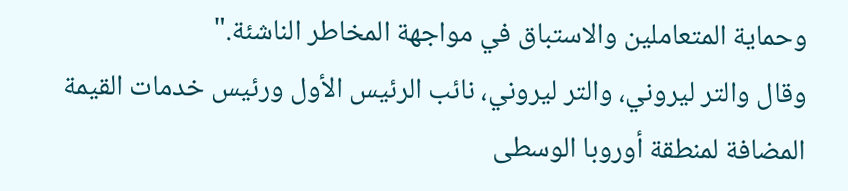وحماية المتعاملين والاستباق في مواجهة المخاطر الناشئة."
وقال والتر ليروني، والتر ليروني، نائب الرئيس الأول ورئيس خدمات القيمة المضافة لمنطقة أوروبا الوسطى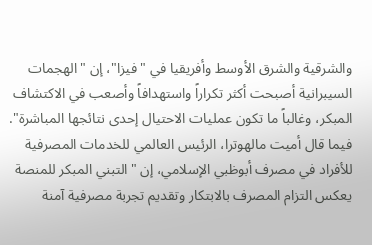والشرقية والشرق الأوسط وأفريقيا في "فيزا"، إن "الهجمات السيبرانية أصبحت أكثر تكراراً واستهدافاً وأصعب في الاكتشاف المبكر، وغالباً ما تكون عمليات الاحتيال إحدى نتائجها المباشرة". فيما قال أميت مالهوترا، الرئيس العالمي للخدمات المصرفية للأفراد في مصرف أبوظبي الإسلامي، إن "التبني المبكر للمنصة يعكس التزام المصرف بالابتكار وتقديم تجربة مصرفية آمنة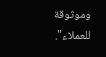وموثوقة للعملاء".